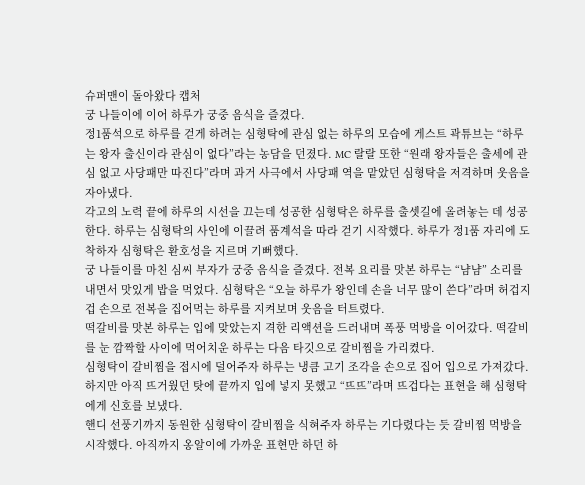슈퍼맨이 돌아왔다 캡처
궁 나들이에 이어 하루가 궁중 음식을 즐겼다.
정1품석으로 하루를 걷게 하려는 심형탁에 관심 없는 하루의 모습에 게스트 곽튜브는 “하루는 왕자 출신이라 관심이 없다”라는 농담을 던졌다. MC 랄랄 또한 “원래 왕자들은 출세에 관심 없고 사당패만 따진다”라며 과거 사극에서 사당패 역을 맡았던 심형탁을 저격하며 웃음을 자아냈다.
각고의 노력 끝에 하루의 시선을 끄는데 성공한 심형탁은 하루를 출셋길에 올려놓는 데 성공한다. 하루는 심형탁의 사인에 이끌려 품계석을 따라 걷기 시작했다. 하루가 정1품 자리에 도착하자 심형탁은 환호성을 지르며 기뻐했다.
궁 나들이를 마친 심씨 부자가 궁중 음식을 즐겼다. 전복 요리를 맛본 하루는 “냠냠” 소리를 내면서 맛있게 밥을 먹었다. 심형탁은 “오늘 하루가 왕인데 손을 너무 많이 쓴다”라며 허겁지겁 손으로 전복을 집어먹는 하루를 지켜보며 웃음을 터트렸다.
떡갈비를 맛본 하루는 입에 맞았는지 격한 리액션을 드러내며 폭풍 먹방을 이어갔다. 떡갈비를 눈 깜짝할 사이에 먹어치운 하루는 다음 타깃으로 갈비찜을 가리켰다.
심형탁이 갈비찜을 접시에 덜어주자 하루는 냉큼 고기 조각을 손으로 집어 입으로 가져갔다. 하지만 아직 뜨거웠던 탓에 끝까지 입에 넣지 못했고 “뜨뜨”라며 뜨겁다는 표현을 해 심형탁에게 신호를 보냈다.
핸디 선풍기까지 동원한 심형탁이 갈비찜을 식혀주자 하루는 기다렸다는 듯 갈비찜 먹방을 시작했다. 아직까지 옹알이에 가까운 표현만 하던 하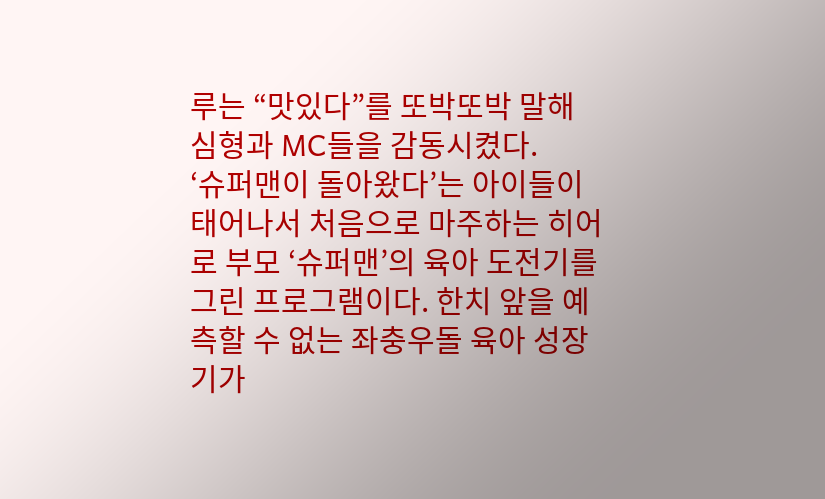루는 “맛있다”를 또박또박 말해 심형과 MC들을 감동시켰다.
‘슈퍼맨이 돌아왔다’는 아이들이 태어나서 처음으로 마주하는 히어로 부모 ‘슈퍼맨’의 육아 도전기를 그린 프로그램이다. 한치 앞을 예측할 수 없는 좌충우돌 육아 성장기가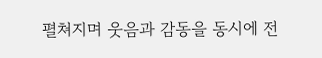펼쳐지며 웃음과 감동을 동시에 전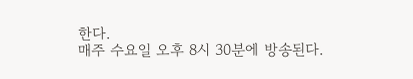한다.
매주 수요일 오후 8시 30분에 방송된다.